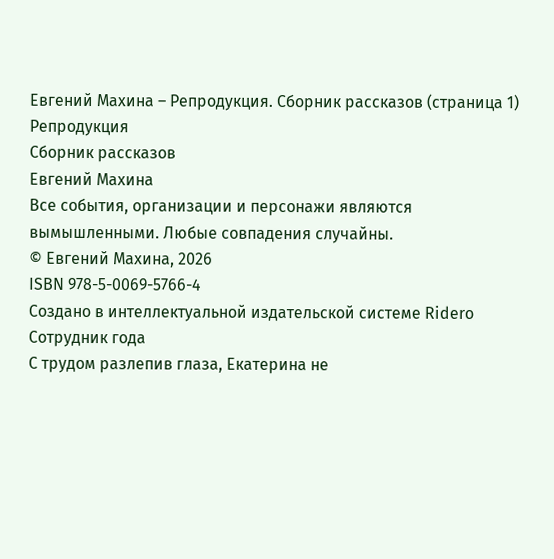Евгений Махина – Репродукция. Сборник рассказов (страница 1)
Репродукция
Сборник рассказов
Евгений Махина
Все события, организации и персонажи являются вымышленными. Любые совпадения случайны.
© Евгений Махина, 2026
ISBN 978-5-0069-5766-4
Создано в интеллектуальной издательской системе Ridero
Сотрудник года
С трудом разлепив глаза, Екатерина не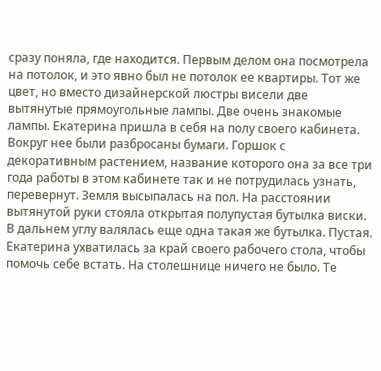сразу поняла, где находится. Первым делом она посмотрела на потолок, и это явно был не потолок ее квартиры. Тот же цвет, но вместо дизайнерской люстры висели две вытянутые прямоугольные лампы. Две очень знакомые лампы. Екатерина пришла в себя на полу своего кабинета. Вокруг нее были разбросаны бумаги. Горшок с декоративным растением, название которого она за все три года работы в этом кабинете так и не потрудилась узнать, перевернут. Земля высыпалась на пол. На расстоянии вытянутой руки стояла открытая полупустая бутылка виски. В дальнем углу валялась еще одна такая же бутылка. Пустая.
Екатерина ухватилась за край своего рабочего стола, чтобы помочь себе встать. На столешнице ничего не было. Те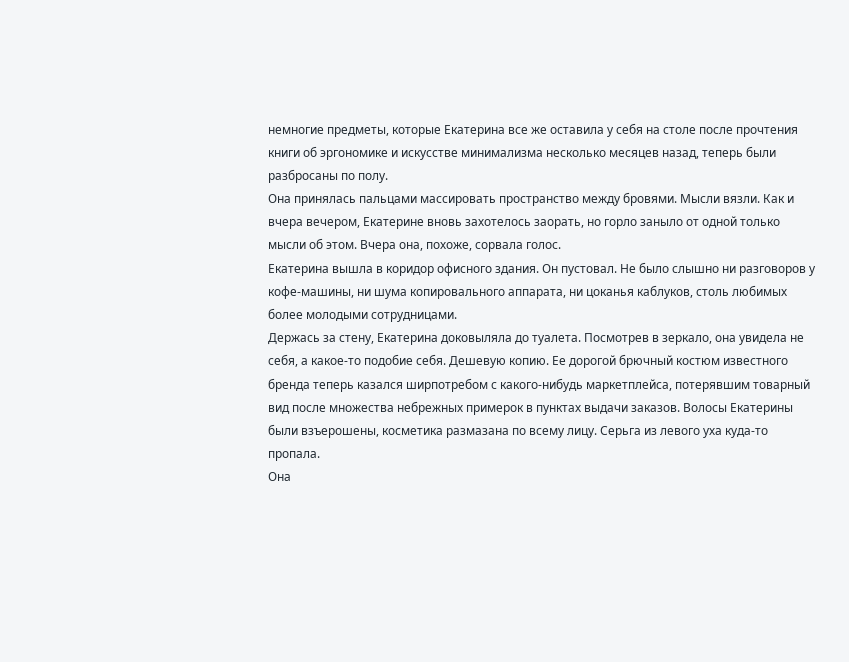немногие предметы, которые Екатерина все же оставила у себя на столе после прочтения книги об эргономике и искусстве минимализма несколько месяцев назад, теперь были разбросаны по полу.
Она принялась пальцами массировать пространство между бровями. Мысли вязли. Как и вчера вечером, Екатерине вновь захотелось заорать, но горло заныло от одной только мысли об этом. Вчера она, похоже, сорвала голос.
Екатерина вышла в коридор офисного здания. Он пустовал. Не было слышно ни разговоров у кофе-машины, ни шума копировального аппарата, ни цоканья каблуков, столь любимых более молодыми сотрудницами.
Держась за стену, Екатерина доковыляла до туалета. Посмотрев в зеркало, она увидела не себя, а какое-то подобие себя. Дешевую копию. Ее дорогой брючный костюм известного бренда теперь казался ширпотребом с какого-нибудь маркетплейса, потерявшим товарный вид после множества небрежных примерок в пунктах выдачи заказов. Волосы Екатерины были взъерошены, косметика размазана по всему лицу. Серьга из левого уха куда-то пропала.
Она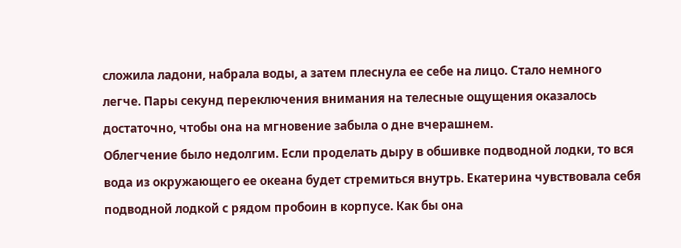сложила ладони, набрала воды, а затем плеснула ее себе на лицо. Стало немного легче. Пары секунд переключения внимания на телесные ощущения оказалось достаточно, чтобы она на мгновение забыла о дне вчерашнем.
Облегчение было недолгим. Если проделать дыру в обшивке подводной лодки, то вся вода из окружающего ее океана будет стремиться внутрь. Екатерина чувствовала себя подводной лодкой с рядом пробоин в корпусе. Как бы она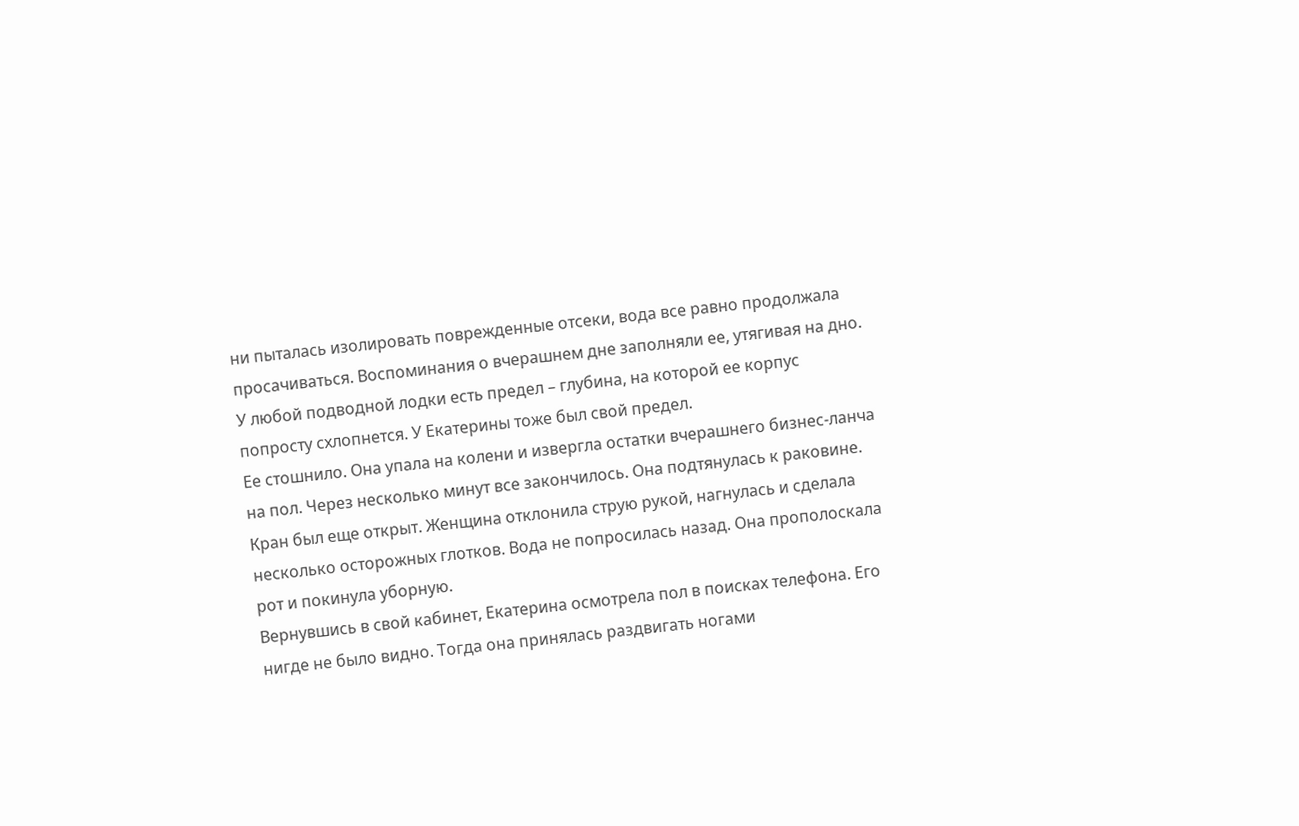ни пыталась изолировать поврежденные отсеки, вода все равно продолжала просачиваться. Воспоминания о вчерашнем дне заполняли ее, утягивая на дно. У любой подводной лодки есть предел – глубина, на которой ее корпус попросту схлопнется. У Екатерины тоже был свой предел.
Ее стошнило. Она упала на колени и извергла остатки вчерашнего бизнес-ланча на пол. Через несколько минут все закончилось. Она подтянулась к раковине. Кран был еще открыт. Женщина отклонила струю рукой, нагнулась и сделала несколько осторожных глотков. Вода не попросилась назад. Она прополоскала рот и покинула уборную.
Вернувшись в свой кабинет, Екатерина осмотрела пол в поисках телефона. Его нигде не было видно. Тогда она принялась раздвигать ногами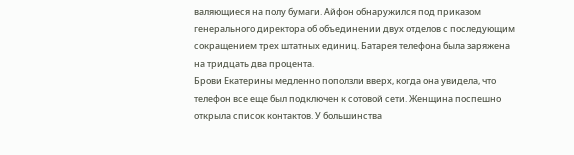валяющиеся на полу бумаги. Айфон обнаружился под приказом генерального директора об объединении двух отделов с последующим сокращением трех штатных единиц. Батарея телефона была заряжена на тридцать два процента.
Брови Екатерины медленно поползли вверх, когда она увидела, что телефон все еще был подключен к сотовой сети. Женщина поспешно открыла список контактов. У большинства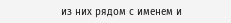из них рядом с именем и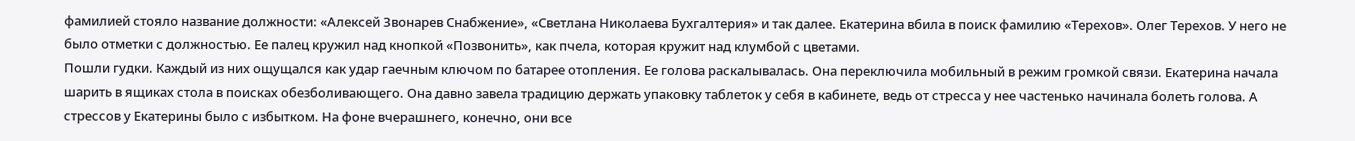фамилией стояло название должности: «Алексей Звонарев Снабжение», «Светлана Николаева Бухгалтерия» и так далее. Екатерина вбила в поиск фамилию «Терехов». Олег Терехов. У него не было отметки с должностью. Ее палец кружил над кнопкой «Позвонить», как пчела, которая кружит над клумбой с цветами.
Пошли гудки. Каждый из них ощущался как удар гаечным ключом по батарее отопления. Ее голова раскалывалась. Она переключила мобильный в режим громкой связи. Екатерина начала шарить в ящиках стола в поисках обезболивающего. Она давно завела традицию держать упаковку таблеток у себя в кабинете, ведь от стресса у нее частенько начинала болеть голова. А стрессов у Екатерины было с избытком. На фоне вчерашнего, конечно, они все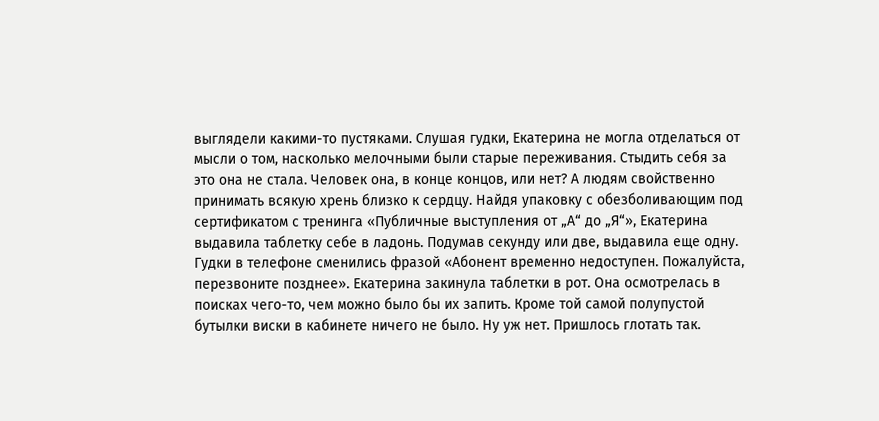выглядели какими-то пустяками. Слушая гудки, Екатерина не могла отделаться от мысли о том, насколько мелочными были старые переживания. Стыдить себя за это она не стала. Человек она, в конце концов, или нет? А людям свойственно принимать всякую хрень близко к сердцу. Найдя упаковку с обезболивающим под сертификатом с тренинга «Публичные выступления от „А“ до „Я“», Екатерина выдавила таблетку себе в ладонь. Подумав секунду или две, выдавила еще одну.
Гудки в телефоне сменились фразой «Абонент временно недоступен. Пожалуйста, перезвоните позднее». Екатерина закинула таблетки в рот. Она осмотрелась в поисках чего-то, чем можно было бы их запить. Кроме той самой полупустой бутылки виски в кабинете ничего не было. Ну уж нет. Пришлось глотать так.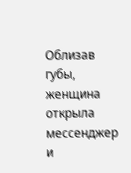Облизав губы, женщина открыла мессенджер и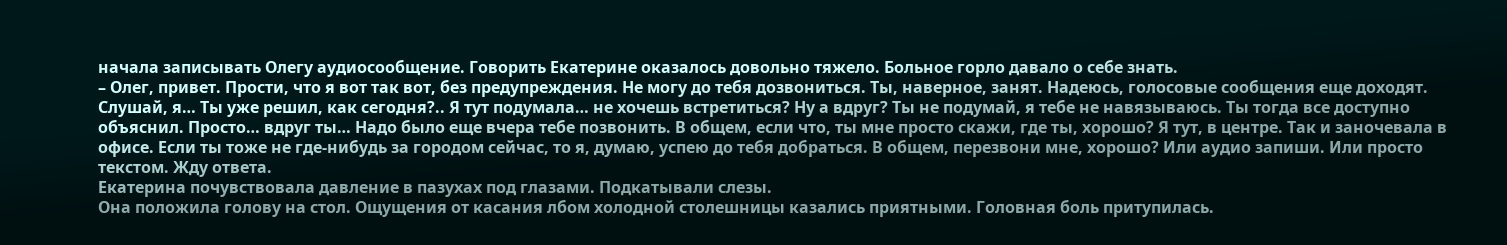начала записывать Олегу аудиосообщение. Говорить Екатерине оказалось довольно тяжело. Больное горло давало о себе знать.
– Олег, привет. Прости, что я вот так вот, без предупреждения. Не могу до тебя дозвониться. Ты, наверное, занят. Надеюсь, голосовые сообщения еще доходят. Слушай, я… Ты уже решил, как сегодня?.. Я тут подумала… не хочешь встретиться? Ну а вдруг? Ты не подумай, я тебе не навязываюсь. Ты тогда все доступно объяснил. Просто… вдруг ты… Надо было еще вчера тебе позвонить. В общем, если что, ты мне просто скажи, где ты, хорошо? Я тут, в центре. Так и заночевала в офисе. Если ты тоже не где-нибудь за городом сейчас, то я, думаю, успею до тебя добраться. В общем, перезвони мне, хорошо? Или аудио запиши. Или просто текстом. Жду ответа.
Екатерина почувствовала давление в пазухах под глазами. Подкатывали слезы.
Она положила голову на стол. Ощущения от касания лбом холодной столешницы казались приятными. Головная боль притупилась.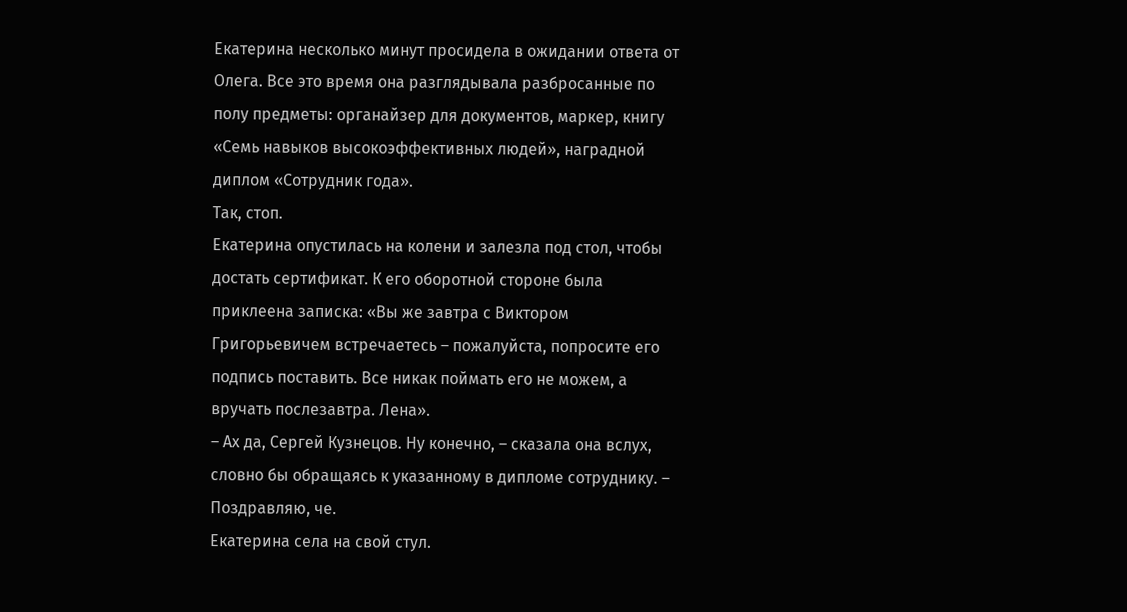Екатерина несколько минут просидела в ожидании ответа от Олега. Все это время она разглядывала разбросанные по полу предметы: органайзер для документов, маркер, книгу «Семь навыков высокоэффективных людей», наградной диплом «Сотрудник года».
Так, стоп.
Екатерина опустилась на колени и залезла под стол, чтобы достать сертификат. К его оборотной стороне была приклеена записка: «Вы же завтра с Виктором Григорьевичем встречаетесь – пожалуйста, попросите его подпись поставить. Все никак поймать его не можем, а вручать послезавтра. Лена».
– Ах да, Сергей Кузнецов. Ну конечно, – сказала она вслух, словно бы обращаясь к указанному в дипломе сотруднику. – Поздравляю, че.
Екатерина села на свой стул.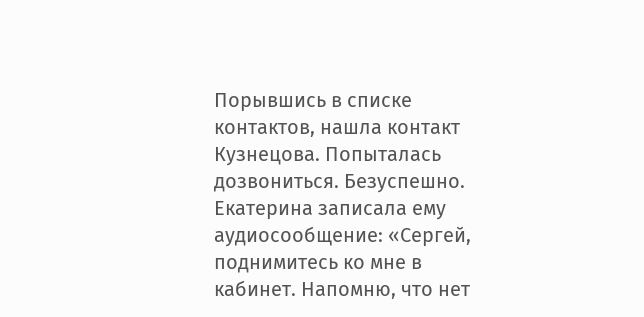Порывшись в списке контактов, нашла контакт Кузнецова. Попыталась дозвониться. Безуспешно. Екатерина записала ему аудиосообщение: «Сергей, поднимитесь ко мне в кабинет. Напомню, что нет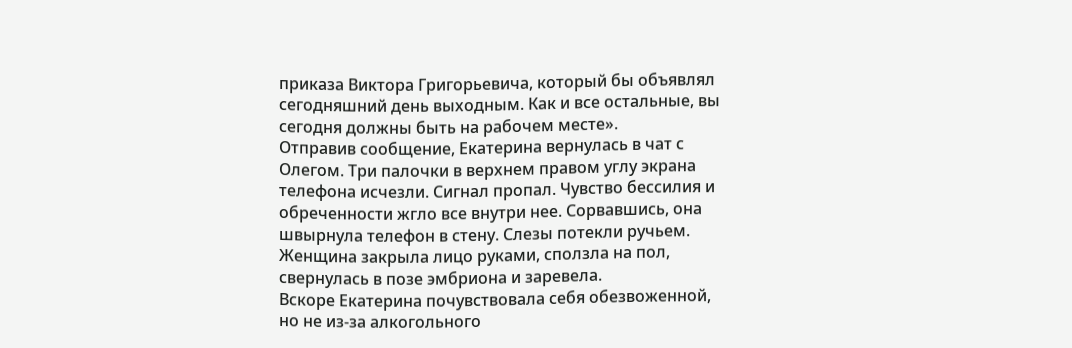приказа Виктора Григорьевича, который бы объявлял сегодняшний день выходным. Как и все остальные, вы сегодня должны быть на рабочем месте».
Отправив сообщение, Екатерина вернулась в чат с Олегом. Три палочки в верхнем правом углу экрана телефона исчезли. Сигнал пропал. Чувство бессилия и обреченности жгло все внутри нее. Сорвавшись, она швырнула телефон в стену. Слезы потекли ручьем. Женщина закрыла лицо руками, сползла на пол, свернулась в позе эмбриона и заревела.
Вскоре Екатерина почувствовала себя обезвоженной, но не из-за алкогольного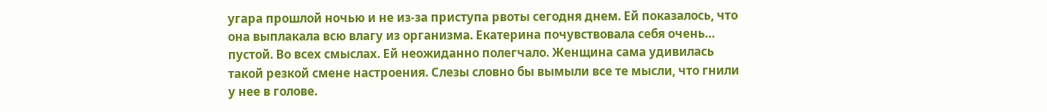угара прошлой ночью и не из-за приступа рвоты сегодня днем. Ей показалось, что она выплакала всю влагу из организма. Екатерина почувствовала себя очень… пустой. Во всех смыслах. Ей неожиданно полегчало. Женщина сама удивилась такой резкой смене настроения. Слезы словно бы вымыли все те мысли, что гнили у нее в голове.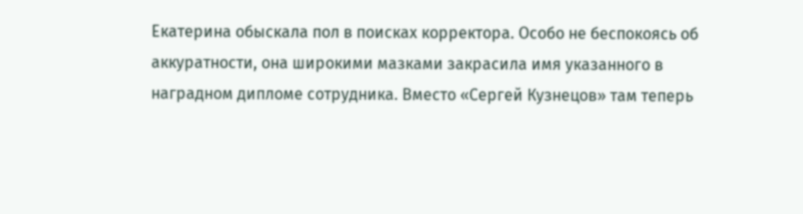Екатерина обыскала пол в поисках корректора. Особо не беспокоясь об аккуратности, она широкими мазками закрасила имя указанного в наградном дипломе сотрудника. Вместо «Сергей Кузнецов» там теперь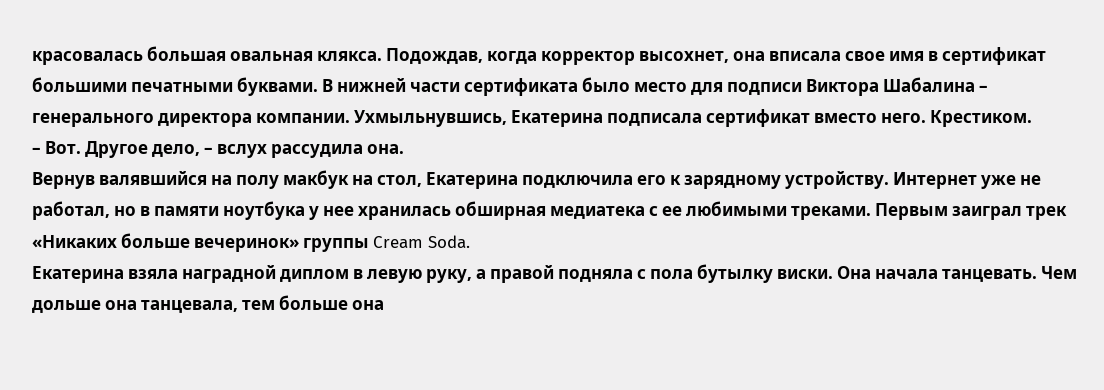красовалась большая овальная клякса. Подождав, когда корректор высохнет, она вписала свое имя в сертификат большими печатными буквами. В нижней части сертификата было место для подписи Виктора Шабалина – генерального директора компании. Ухмыльнувшись, Екатерина подписала сертификат вместо него. Крестиком.
– Вот. Другое дело, – вслух рассудила она.
Вернув валявшийся на полу макбук на стол, Екатерина подключила его к зарядному устройству. Интернет уже не работал, но в памяти ноутбука у нее хранилась обширная медиатека с ее любимыми треками. Первым заиграл трек «Никаких больше вечеринок» группы Cream Soda.
Екатерина взяла наградной диплом в левую руку, а правой подняла с пола бутылку виски. Она начала танцевать. Чем дольше она танцевала, тем больше она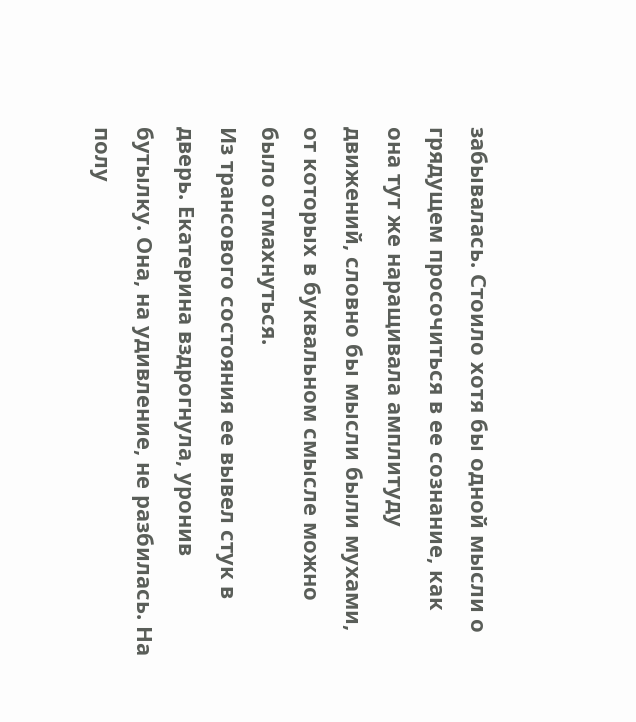забывалась. Стоило хотя бы одной мысли о грядущем просочиться в ее сознание, как она тут же наращивала амплитуду движений, словно бы мысли были мухами, от которых в буквальном смысле можно было отмахнуться.
Из трансового состояния ее вывел стук в дверь. Екатерина вздрогнула, уронив бутылку. Она, на удивление, не разбилась. На полу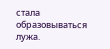стала образовываться лужа.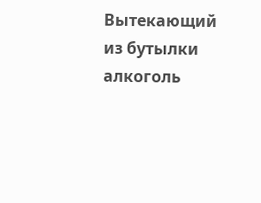Вытекающий из бутылки алкоголь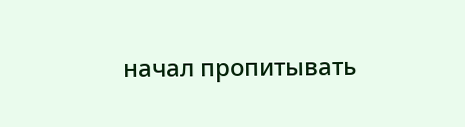начал пропитывать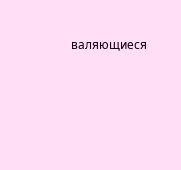валяющиеся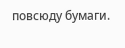повсюду бумаги.